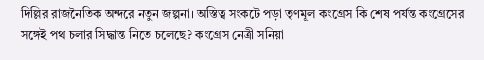দিল্লির রাজনৈতিক অন্দরে নতুন জল্পনা। অস্তিত্ব সংকটে পড়া তৃণমূল কংগ্রেস কি শেষ পর্যন্ত কংগ্রেসের সঙ্গেই পথ চলার সিদ্ধান্ত নিতে চলেছে? কংগ্রেস নেত্রী সনিয়া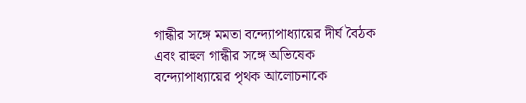গান্ধীর সঙ্গে মমতা বন্দ্যোপাধ্যায়ের দীর্ঘ বৈঠক এবং রাহুল গান্ধীর সঙ্গে অভিষেক বন্দ্যোপাধ্যায়ের পৃথক আলোচনাকে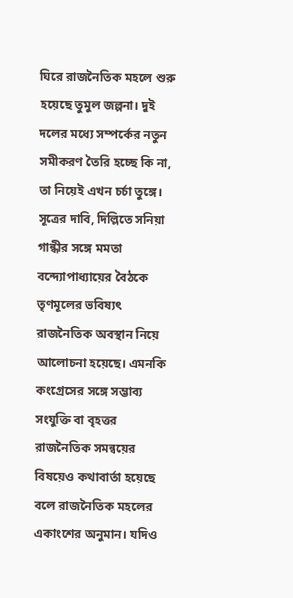ঘিরে রাজনৈতিক মহলে শুরু হয়েছে তুমুল জল্পনা। দুই দলের মধ্যে সম্পর্কের নতুন সমীকরণ তৈরি হচ্ছে কি না, তা নিয়েই এখন চর্চা তুঙ্গে।
সূত্রের দাবি, দিল্লিতে সনিয়া গান্ধীর সঙ্গে মমতা বন্দ্যোপাধ্যায়ের বৈঠকে তৃণমূলের ভবিষ্যৎ রাজনৈতিক অবস্থান নিয়ে আলোচনা হয়েছে। এমনকি কংগ্রেসের সঙ্গে সম্ভাব্য সংযুক্তি বা বৃহত্তর রাজনৈতিক সমন্বয়ের বিষয়েও কথাবার্তা হয়েছে বলে রাজনৈতিক মহলের একাংশের অনুমান। যদিও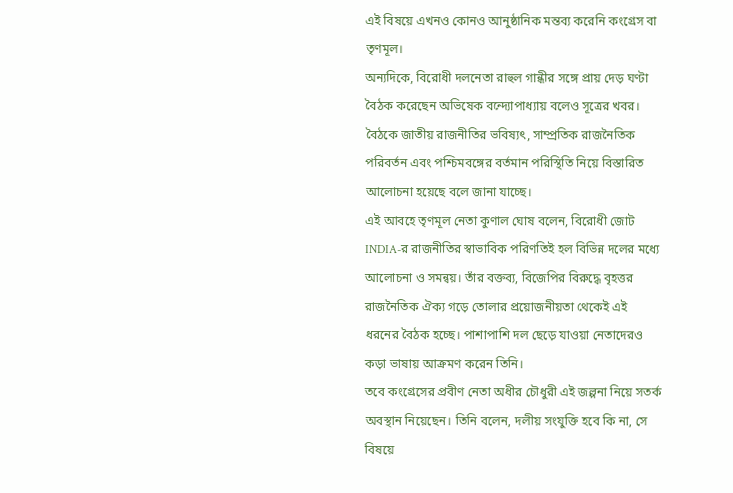এই বিষয়ে এখনও কোনও আনুষ্ঠানিক মন্তব্য করেনি কংগ্রেস বা তৃণমূল।
অন্যদিকে, বিরোধী দলনেতা রাহুল গান্ধীর সঙ্গে প্রায় দেড় ঘণ্টা বৈঠক করেছেন অভিষেক বন্দ্যোপাধ্যায় বলেও সূত্রের খবর। বৈঠকে জাতীয় রাজনীতির ভবিষ্যৎ, সাম্প্রতিক রাজনৈতিক পরিবর্তন এবং পশ্চিমবঙ্গের বর্তমান পরিস্থিতি নিয়ে বিস্তারিত আলোচনা হয়েছে বলে জানা যাচ্ছে।
এই আবহে তৃণমূল নেতা কুণাল ঘোষ বলেন, বিরোধী জোট INDIA-র রাজনীতির স্বাভাবিক পরিণতিই হল বিভিন্ন দলের মধ্যে আলোচনা ও সমন্বয়। তাঁর বক্তব্য, বিজেপির বিরুদ্ধে বৃহত্তর রাজনৈতিক ঐক্য গড়ে তোলার প্রয়োজনীয়তা থেকেই এই ধরনের বৈঠক হচ্ছে। পাশাপাশি দল ছেড়ে যাওয়া নেতাদেরও কড়া ভাষায় আক্রমণ করেন তিনি।
তবে কংগ্রেসের প্রবীণ নেতা অধীর চৌধুরী এই জল্পনা নিয়ে সতর্ক অবস্থান নিয়েছেন। তিনি বলেন, দলীয় সংযুক্তি হবে কি না, সে বিষয়ে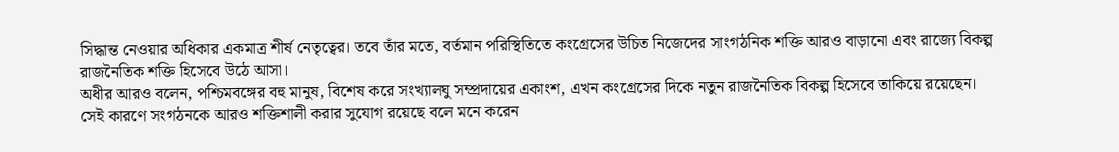সিদ্ধান্ত নেওয়ার অধিকার একমাত্র শীর্ষ নেতৃত্বের। তবে তাঁর মতে, বর্তমান পরিস্থিতিতে কংগ্রেসের উচিত নিজেদের সাংগঠনিক শক্তি আরও বাড়ানো এবং রাজ্যে বিকল্প রাজনৈতিক শক্তি হিসেবে উঠে আসা।
অধীর আরও বলেন, পশ্চিমবঙ্গের বহু মানুষ, বিশেষ করে সংখ্যালঘু সম্প্রদায়ের একাংশ, এখন কংগ্রেসের দিকে নতুন রাজনৈতিক বিকল্প হিসেবে তাকিয়ে রয়েছেন। সেই কারণে সংগঠনকে আরও শক্তিশালী করার সুযোগ রয়েছে বলে মনে করেন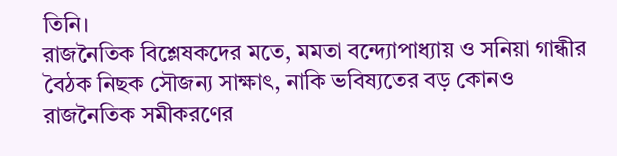তিনি।
রাজনৈতিক বিশ্লেষকদের মতে, মমতা বন্দ্যোপাধ্যায় ও সনিয়া গান্ধীর বৈঠক নিছক সৌজন্য সাক্ষাৎ, নাকি ভবিষ্যতের বড় কোনও রাজনৈতিক সমীকরণের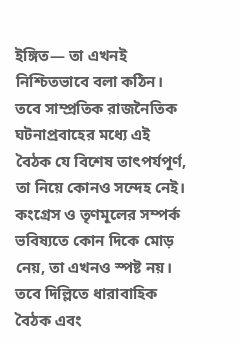ইঙ্গিত— তা এখনই নিশ্চিতভাবে বলা কঠিন। তবে সাম্প্রতিক রাজনৈতিক ঘটনাপ্রবাহের মধ্যে এই বৈঠক যে বিশেষ তাৎপর্যপূর্ণ, তা নিয়ে কোনও সন্দেহ নেই।
কংগ্রেস ও তৃণমূলের সম্পর্ক ভবিষ্যতে কোন দিকে মোড় নেয়, তা এখনও স্পষ্ট নয়। তবে দিল্লিতে ধারাবাহিক বৈঠক এবং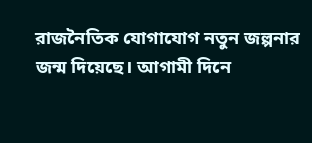রাজনৈতিক যোগাযোগ নতুন জল্পনার জন্ম দিয়েছে। আগামী দিনে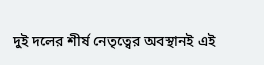দুই দলের শীর্ষ নেতৃত্বের অবস্থানই এই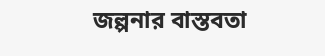জল্পনার বাস্তবতা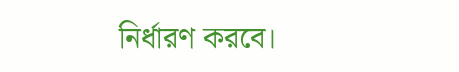নির্ধারণ করবে।